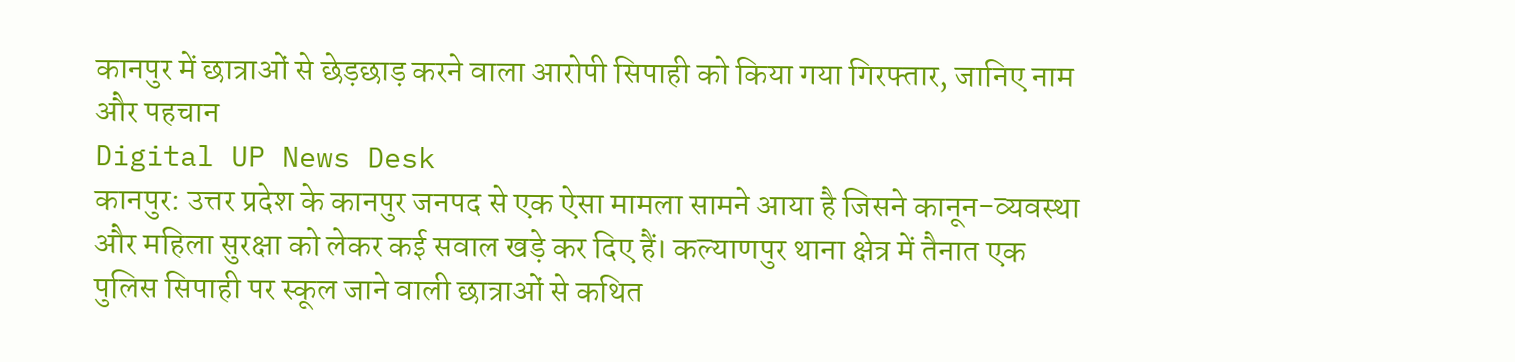कानपुर में छात्राओं से छेड़छाड़ करने वाला आरोपी सिपाही को किया गया गिरफ्तार, जानिए नाम और पहचान
Digital UP News Desk
कानपुर: उत्तर प्रदेश के कानपुर जनपद से एक ऐसा मामला सामने आया है जिसने कानून-व्यवस्था और महिला सुरक्षा को लेकर कई सवाल खड़े कर दिए हैं। कल्याणपुर थाना क्षेत्र में तैनात एक पुलिस सिपाही पर स्कूल जाने वाली छात्राओं से कथित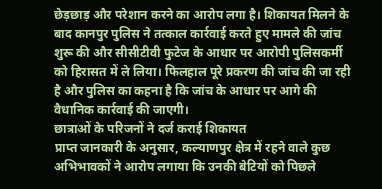छेड़छाड़ और परेशान करने का आरोप लगा है। शिकायत मिलने के बाद कानपुर पुलिस ने तत्काल कार्रवाई करते हुए मामले की जांच शुरू की और सीसीटीवी फुटेज के आधार पर आरोपी पुलिसकर्मी को हिरासत में ले लिया। फिलहाल पूरे प्रकरण की जांच की जा रही है और पुलिस का कहना है कि जांच के आधार पर आगे की वैधानिक कार्रवाई की जाएगी।
छात्राओं के परिजनों ने दर्ज कराई शिकायत
प्राप्त जानकारी के अनुसार, कल्याणपुर क्षेत्र में रहने वाले कुछ अभिभावकों ने आरोप लगाया कि उनकी बेटियों को पिछले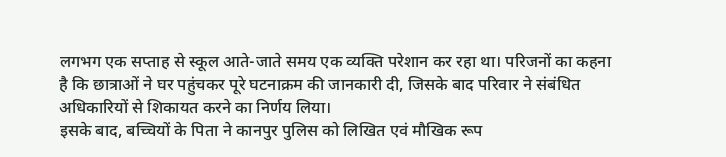लगभग एक सप्ताह से स्कूल आते-जाते समय एक व्यक्ति परेशान कर रहा था। परिजनों का कहना है कि छात्राओं ने घर पहुंचकर पूरे घटनाक्रम की जानकारी दी, जिसके बाद परिवार ने संबंधित अधिकारियों से शिकायत करने का निर्णय लिया।
इसके बाद, बच्चियों के पिता ने कानपुर पुलिस को लिखित एवं मौखिक रूप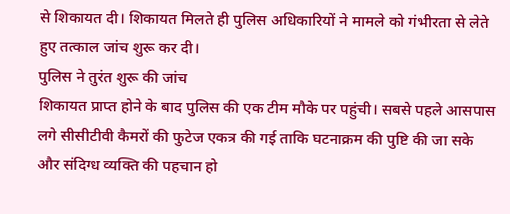से शिकायत दी। शिकायत मिलते ही पुलिस अधिकारियों ने मामले को गंभीरता से लेते हुए तत्काल जांच शुरू कर दी।
पुलिस ने तुरंत शुरू की जांच
शिकायत प्राप्त होने के बाद पुलिस की एक टीम मौके पर पहुंची। सबसे पहले आसपास लगे सीसीटीवी कैमरों की फुटेज एकत्र की गई ताकि घटनाक्रम की पुष्टि की जा सके और संदिग्ध व्यक्ति की पहचान हो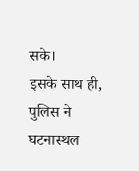सके।
इसके साथ ही, पुलिस ने घटनास्थल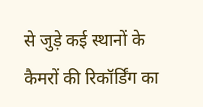से जुड़े कई स्थानों के कैमरों की रिकॉर्डिंग का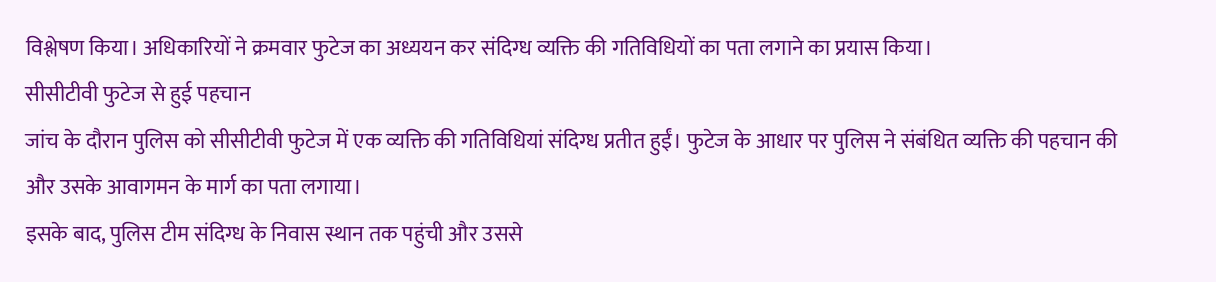विश्लेषण किया। अधिकारियों ने क्रमवार फुटेज का अध्ययन कर संदिग्ध व्यक्ति की गतिविधियों का पता लगाने का प्रयास किया।
सीसीटीवी फुटेज से हुई पहचान
जांच के दौरान पुलिस को सीसीटीवी फुटेज में एक व्यक्ति की गतिविधियां संदिग्ध प्रतीत हुईं। फुटेज के आधार पर पुलिस ने संबंधित व्यक्ति की पहचान की और उसके आवागमन के मार्ग का पता लगाया।
इसके बाद, पुलिस टीम संदिग्ध के निवास स्थान तक पहुंची और उससे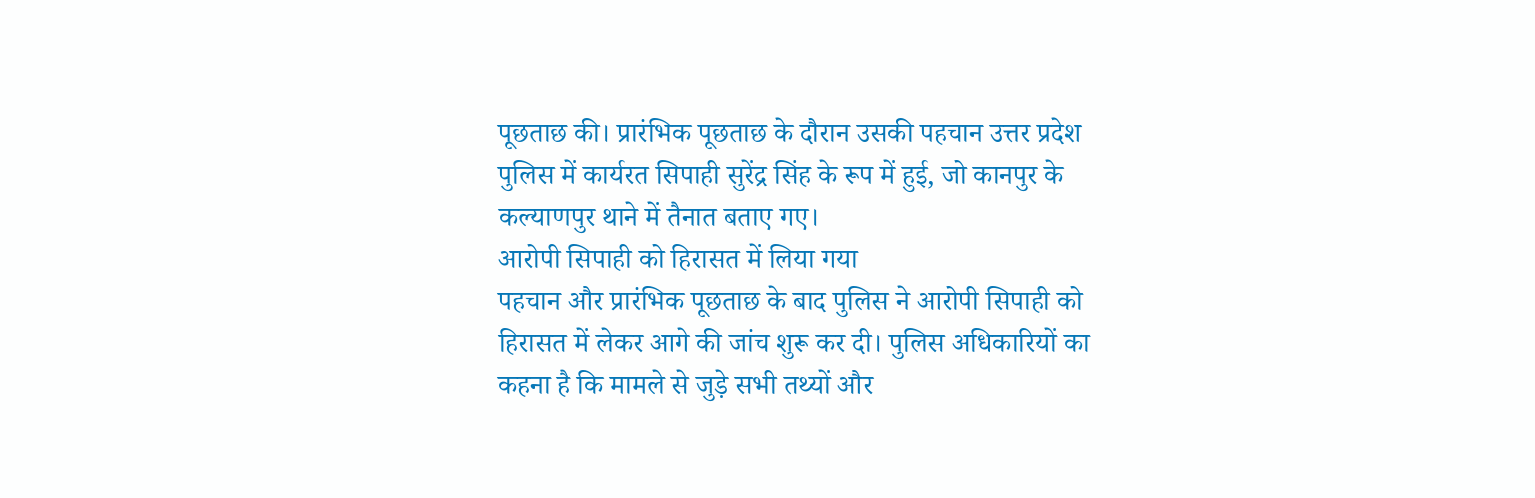पूछताछ की। प्रारंभिक पूछताछ के दौरान उसकी पहचान उत्तर प्रदेश पुलिस में कार्यरत सिपाही सुरेंद्र सिंह के रूप में हुई, जो कानपुर के कल्याणपुर थाने में तैनात बताए गए।
आरोपी सिपाही को हिरासत में लिया गया
पहचान और प्रारंभिक पूछताछ के बाद पुलिस ने आरोपी सिपाही को हिरासत में लेकर आगे की जांच शुरू कर दी। पुलिस अधिकारियों का कहना है कि मामले से जुड़े सभी तथ्यों और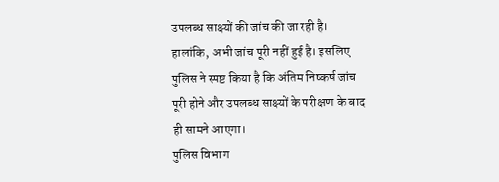उपलब्ध साक्ष्यों की जांच की जा रही है।
हालांकि, अभी जांच पूरी नहीं हुई है। इसलिए पुलिस ने स्पष्ट किया है कि अंतिम निष्कर्ष जांच पूरी होने और उपलब्ध साक्ष्यों के परीक्षण के बाद ही सामने आएगा।
पुलिस विभाग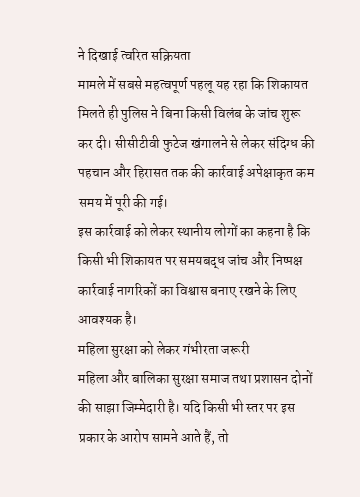ने दिखाई त्वरित सक्रियता
मामले में सबसे महत्वपूर्ण पहलू यह रहा कि शिकायत मिलते ही पुलिस ने बिना किसी विलंब के जांच शुरू कर दी। सीसीटीवी फुटेज खंगालने से लेकर संदिग्ध की पहचान और हिरासत तक की कार्रवाई अपेक्षाकृत कम समय में पूरी की गई।
इस कार्रवाई को लेकर स्थानीय लोगों का कहना है कि किसी भी शिकायत पर समयबद्ध जांच और निष्पक्ष कार्रवाई नागरिकों का विश्वास बनाए रखने के लिए आवश्यक है।
महिला सुरक्षा को लेकर गंभीरता जरूरी
महिला और बालिका सुरक्षा समाज तथा प्रशासन दोनों की साझा जिम्मेदारी है। यदि किसी भी स्तर पर इस प्रकार के आरोप सामने आते हैं, तो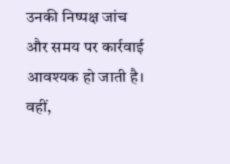उनकी निष्पक्ष जांच और समय पर कार्रवाई आवश्यक हो जाती है।
वहीं,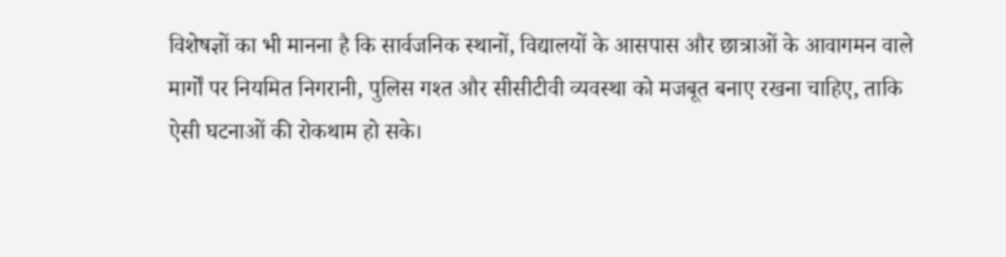विशेषज्ञों का भी मानना है कि सार्वजनिक स्थानों, विद्यालयों के आसपास और छात्राओं के आवागमन वाले मार्गों पर नियमित निगरानी, पुलिस गश्त और सीसीटीवी व्यवस्था को मजबूत बनाए रखना चाहिए, ताकि ऐसी घटनाओं की रोकथाम हो सके।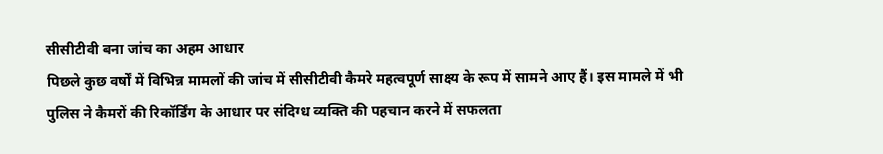सीसीटीवी बना जांच का अहम आधार
पिछले कुछ वर्षों में विभिन्न मामलों की जांच में सीसीटीवी कैमरे महत्वपूर्ण साक्ष्य के रूप में सामने आए हैं। इस मामले में भी पुलिस ने कैमरों की रिकॉर्डिंग के आधार पर संदिग्ध व्यक्ति की पहचान करने में सफलता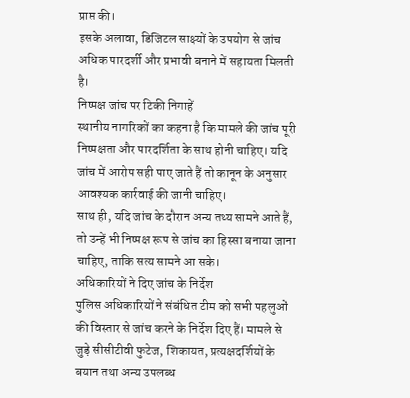प्राप्त की।
इसके अलावा, डिजिटल साक्ष्यों के उपयोग से जांच अधिक पारदर्शी और प्रभावी बनाने में सहायता मिलती है।
निष्पक्ष जांच पर टिकी निगाहें
स्थानीय नागरिकों का कहना है कि मामले की जांच पूरी निष्पक्षता और पारदर्शिता के साथ होनी चाहिए। यदि जांच में आरोप सही पाए जाते हैं तो कानून के अनुसार आवश्यक कार्रवाई की जानी चाहिए।
साथ ही, यदि जांच के दौरान अन्य तथ्य सामने आते हैं, तो उन्हें भी निष्पक्ष रूप से जांच का हिस्सा बनाया जाना चाहिए, ताकि सत्य सामने आ सके।
अधिकारियों ने दिए जांच के निर्देश
पुलिस अधिकारियों ने संबंधित टीम को सभी पहलुओं की विस्तार से जांच करने के निर्देश दिए हैं। मामले से जुड़े सीसीटीवी फुटेज, शिकायत, प्रत्यक्षदर्शियों के बयान तथा अन्य उपलब्ध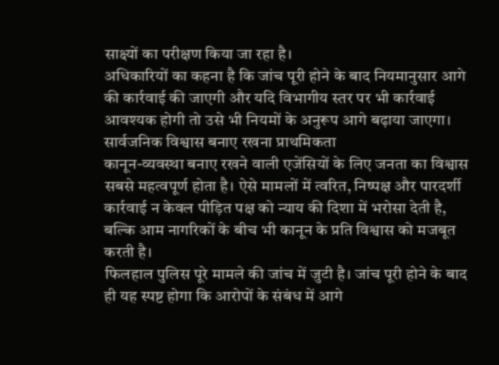साक्ष्यों का परीक्षण किया जा रहा है।
अधिकारियों का कहना है कि जांच पूरी होने के बाद नियमानुसार आगे की कार्रवाई की जाएगी और यदि विभागीय स्तर पर भी कार्रवाई आवश्यक होगी तो उसे भी नियमों के अनुरूप आगे बढ़ाया जाएगा।
सार्वजनिक विश्वास बनाए रखना प्राथमिकता
कानून-व्यवस्था बनाए रखने वाली एजेंसियों के लिए जनता का विश्वास सबसे महत्वपूर्ण होता है। ऐसे मामलों में त्वरित, निष्पक्ष और पारदर्शी कार्रवाई न केवल पीड़ित पक्ष को न्याय की दिशा में भरोसा देती है, बल्कि आम नागरिकों के बीच भी कानून के प्रति विश्वास को मजबूत करती है।
फिलहाल पुलिस पूरे मामले की जांच में जुटी है। जांच पूरी होने के बाद ही यह स्पष्ट होगा कि आरोपों के संबंध में आगे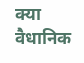क्या वैधानिक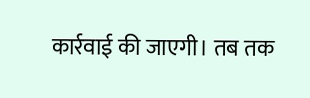कार्रवाई की जाएगी। तब तक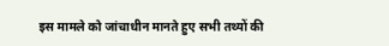इस मामले को जांचाधीन मानते हुए सभी तथ्यों की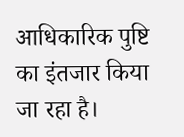आधिकारिक पुष्टि का इंतजार किया जा रहा है।